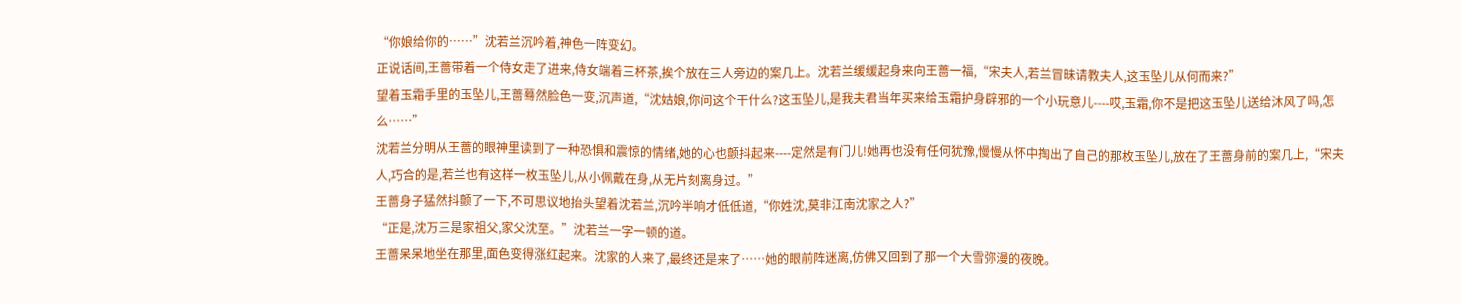“你娘给你的……”沈若兰沉吟着,神色一阵变幻。
正说话间,王蔷带着一个侍女走了进来,侍女端着三杯茶,挨个放在三人旁边的案几上。沈若兰缓缓起身来向王蔷一福,“宋夫人,若兰冒昧请教夫人,这玉坠儿从何而来?”
望着玉霜手里的玉坠儿,王蔷蓦然脸色一变,沉声道,“沈姑娘,你问这个干什么?这玉坠儿,是我夫君当年买来给玉霜护身辟邪的一个小玩意儿----哎,玉霜,你不是把这玉坠儿送给沐风了吗,怎么……”
沈若兰分明从王蔷的眼神里读到了一种恐惧和震惊的情绪,她的心也颤抖起来----定然是有门儿!她再也没有任何犹豫,慢慢从怀中掏出了自己的那枚玉坠儿,放在了王蔷身前的案几上,“宋夫人,巧合的是,若兰也有这样一枚玉坠儿,从小佩戴在身,从无片刻离身过。”
王蔷身子猛然抖颤了一下,不可思议地抬头望着沈若兰,沉吟半响才低低道,“你姓沈,莫非江南沈家之人?”
“正是,沈万三是家祖父,家父沈至。”沈若兰一字一顿的道。
王蔷呆呆地坐在那里,面色变得涨红起来。沈家的人来了,最终还是来了……她的眼前阵迷离,仿佛又回到了那一个大雪弥漫的夜晚。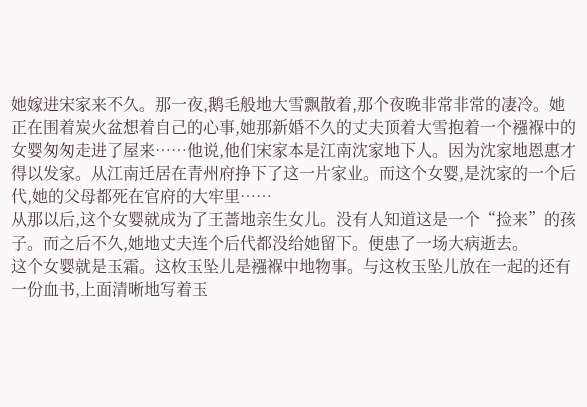她嫁进宋家来不久。那一夜,鹅毛般地大雪飘散着,那个夜晚非常非常的凄冷。她正在围着炭火盆想着自己的心事,她那新婚不久的丈夫顶着大雪抱着一个襁褓中的女婴匆匆走进了屋来……他说,他们宋家本是江南沈家地下人。因为沈家地恩惠才得以发家。从江南迁居在青州府挣下了这一片家业。而这个女婴,是沈家的一个后代,她的父母都死在官府的大牢里……
从那以后,这个女婴就成为了王蔷地亲生女儿。没有人知道这是一个“捡来”的孩子。而之后不久,她地丈夫连个后代都没给她留下。便患了一场大病逝去。
这个女婴就是玉霜。这枚玉坠儿是襁褓中地物事。与这枚玉坠儿放在一起的还有一份血书,上面清晰地写着玉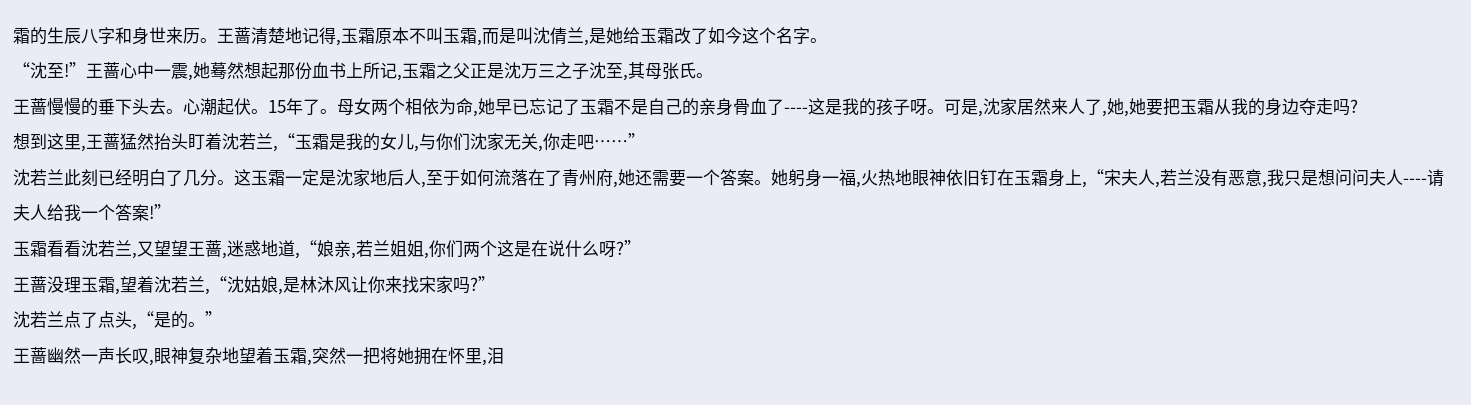霜的生辰八字和身世来历。王蔷清楚地记得,玉霜原本不叫玉霜,而是叫沈倩兰,是她给玉霜改了如今这个名字。
“沈至!”王蔷心中一震,她蓦然想起那份血书上所记,玉霜之父正是沈万三之子沈至,其母张氏。
王蔷慢慢的垂下头去。心潮起伏。15年了。母女两个相依为命,她早已忘记了玉霜不是自己的亲身骨血了----这是我的孩子呀。可是,沈家居然来人了,她,她要把玉霜从我的身边夺走吗?
想到这里,王蔷猛然抬头盯着沈若兰,“玉霜是我的女儿,与你们沈家无关,你走吧……”
沈若兰此刻已经明白了几分。这玉霜一定是沈家地后人,至于如何流落在了青州府,她还需要一个答案。她躬身一福,火热地眼神依旧钉在玉霜身上,“宋夫人,若兰没有恶意,我只是想问问夫人----请夫人给我一个答案!”
玉霜看看沈若兰,又望望王蔷,迷惑地道,“娘亲,若兰姐姐,你们两个这是在说什么呀?”
王蔷没理玉霜,望着沈若兰,“沈姑娘,是林沐风让你来找宋家吗?”
沈若兰点了点头,“是的。”
王蔷幽然一声长叹,眼神复杂地望着玉霜,突然一把将她拥在怀里,泪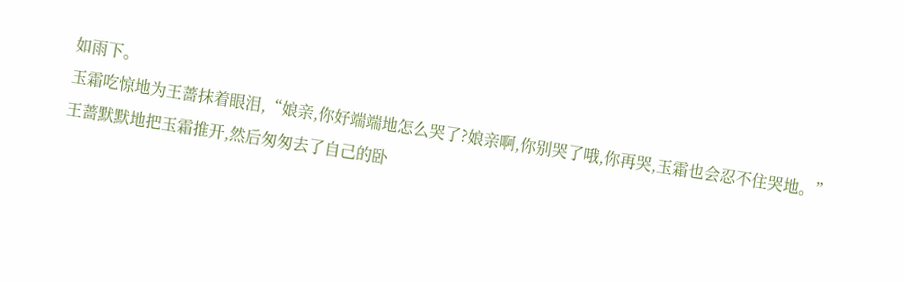如雨下。
玉霜吃惊地为王蔷抹着眼泪,“娘亲,你好端端地怎么哭了?娘亲啊,你别哭了哦,你再哭,玉霜也会忍不住哭地。”
王蔷默默地把玉霜推开,然后匆匆去了自己的卧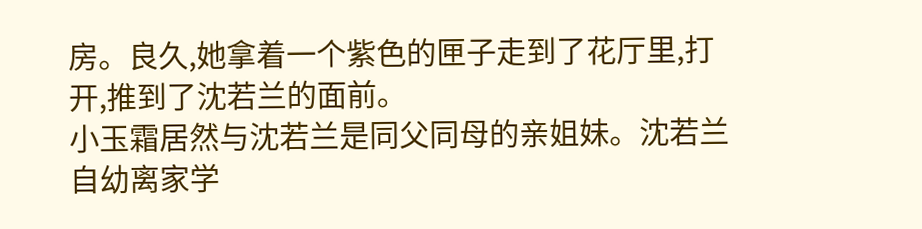房。良久,她拿着一个紫色的匣子走到了花厅里,打开,推到了沈若兰的面前。
小玉霜居然与沈若兰是同父同母的亲姐妹。沈若兰自幼离家学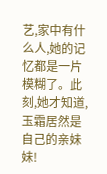艺,家中有什么人,她的记忆都是一片模糊了。此刻,她才知道,玉霜居然是自己的亲妹妹!